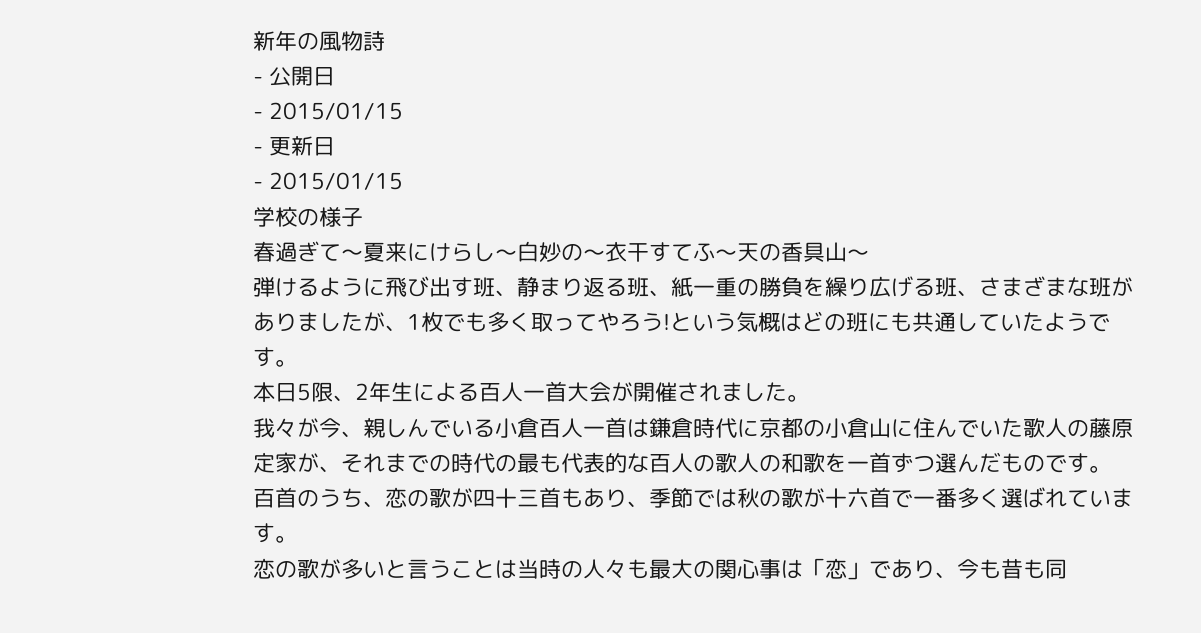新年の風物詩
- 公開日
- 2015/01/15
- 更新日
- 2015/01/15
学校の様子
春過ぎて〜夏来にけらし〜白妙の〜衣干すてふ〜天の香具山〜
弾けるように飛び出す班、静まり返る班、紙一重の勝負を繰り広げる班、さまざまな班がありましたが、1枚でも多く取ってやろう!という気概はどの班にも共通していたようです。
本日5限、2年生による百人一首大会が開催されました。
我々が今、親しんでいる小倉百人一首は鎌倉時代に京都の小倉山に住んでいた歌人の藤原定家が、それまでの時代の最も代表的な百人の歌人の和歌を一首ずつ選んだものです。
百首のうち、恋の歌が四十三首もあり、季節では秋の歌が十六首で一番多く選ばれています。
恋の歌が多いと言うことは当時の人々も最大の関心事は「恋」であり、今も昔も同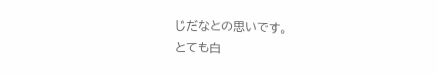じだなとの思いです。
とても白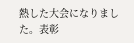熱した大会になりました。表彰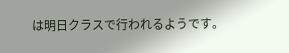は明日クラスで行われるようです。